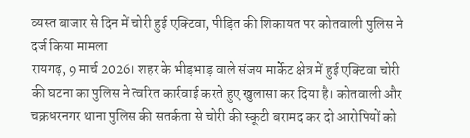व्यस्त बाजार से दिन में चोरी हुई एक्टिवा, पीड़ित की शिकायत पर कोतवाली पुलिस ने दर्ज किया मामला
रायगढ़, 9 मार्च 2026। शहर के भीड़भाड़ वाले संजय मार्केट क्षेत्र में हुई एक्टिवा चोरी की घटना का पुलिस ने त्वरित कार्रवाई करते हुए खुलासा कर दिया है। कोतवाली और चक्रधरनगर थाना पुलिस की सतर्कता से चोरी की स्कूटी बरामद कर दो आरोपियों को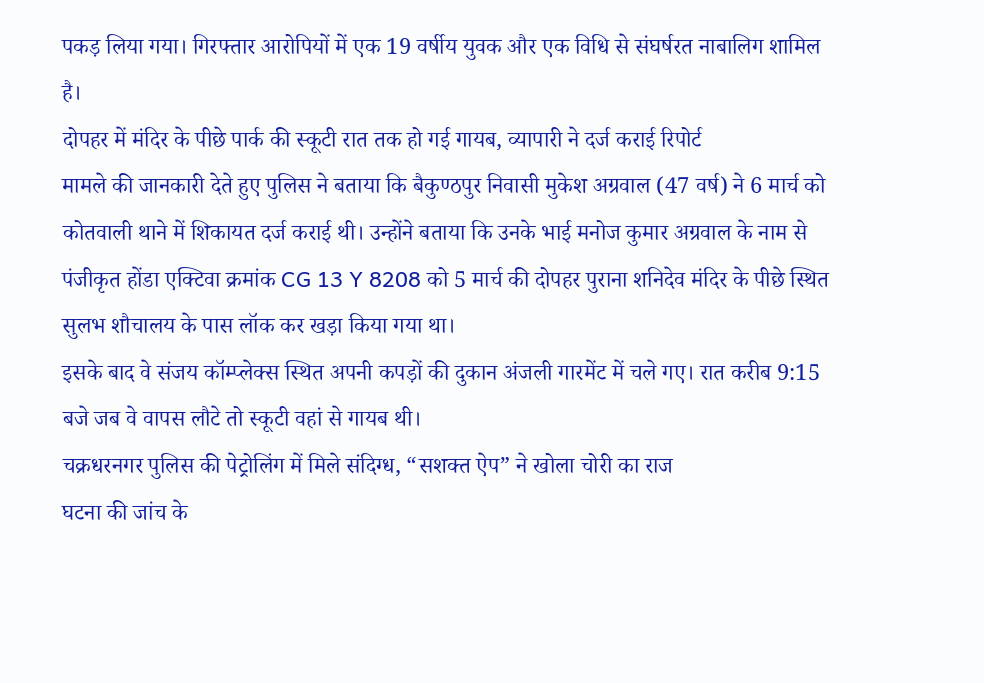पकड़ लिया गया। गिरफ्तार आरोपियों में एक 19 वर्षीय युवक और एक विधि से संघर्षरत नाबालिग शामिल है।
दोपहर में मंदिर के पीछे पार्क की स्कूटी रात तक हो गई गायब, व्यापारी ने दर्ज कराई रिपोर्ट
मामले की जानकारी देते हुए पुलिस ने बताया कि बैकुण्ठपुर निवासी मुकेश अग्रवाल (47 वर्ष) ने 6 मार्च को कोतवाली थाने में शिकायत दर्ज कराई थी। उन्होंने बताया कि उनके भाई मनोज कुमार अग्रवाल के नाम से पंजीकृत होंडा एक्टिवा क्रमांक CG 13 Y 8208 को 5 मार्च की दोपहर पुराना शनिदेव मंदिर के पीछे स्थित सुलभ शौचालय के पास लॉक कर खड़ा किया गया था।
इसके बाद वे संजय कॉम्प्लेक्स स्थित अपनी कपड़ों की दुकान अंजली गारमेंट में चले गए। रात करीब 9:15 बजे जब वे वापस लौटे तो स्कूटी वहां से गायब थी।
चक्रधरनगर पुलिस की पेट्रोलिंग में मिले संदिग्ध, “सशक्त ऐप” ने खोला चोरी का राज
घटना की जांच के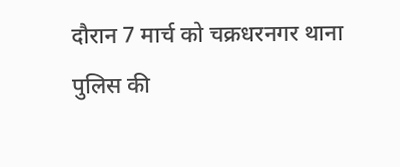दौरान 7 मार्च को चक्रधरनगर थाना पुलिस की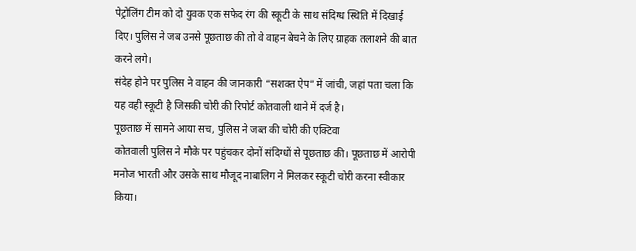पेट्रोलिंग टीम को दो युवक एक सफेद रंग की स्कूटी के साथ संदिग्ध स्थिति में दिखाई दिए। पुलिस ने जब उनसे पूछताछ की तो वे वाहन बेचने के लिए ग्राहक तलाशने की बात करने लगे।
संदेह होने पर पुलिस ने वाहन की जानकारी “सशक्त ऐप” में जांची, जहां पता चला कि यह वही स्कूटी है जिसकी चोरी की रिपोर्ट कोतवाली थाने में दर्ज है।
पूछताछ में सामने आया सच, पुलिस ने जब्त की चोरी की एक्टिवा
कोतवाली पुलिस ने मौके पर पहुंचकर दोनों संदिग्धों से पूछताछ की। पूछताछ में आरोपी मनोज भारती और उसके साथ मौजूद नाबालिग ने मिलकर स्कूटी चोरी करना स्वीकार किया।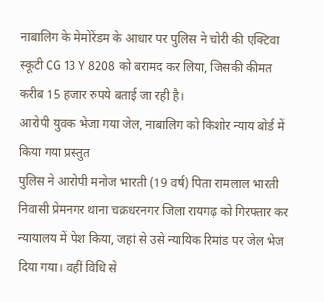नाबालिग के मेमोरेंडम के आधार पर पुलिस ने चोरी की एक्टिवा स्कूटी CG 13 Y 8208 को बरामद कर लिया, जिसकी कीमत करीब 15 हजार रुपये बताई जा रही है।
आरोपी युवक भेजा गया जेल, नाबालिग को किशोर न्याय बोर्ड में किया गया प्रस्तुत
पुलिस ने आरोपी मनोज भारती (19 वर्ष) पिता रामलाल भारती निवासी प्रेमनगर थाना चक्रधरनगर जिला रायगढ़ को गिरफ्तार कर न्यायालय में पेश किया, जहां से उसे न्यायिक रिमांड पर जेल भेज दिया गया। वहीं विधि से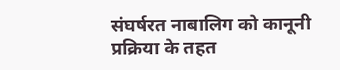संघर्षरत नाबालिग को कानूनी प्रक्रिया के तहत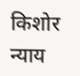किशोर न्याय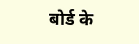बोर्ड के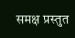समक्ष प्रस्तुत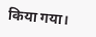किया गया।